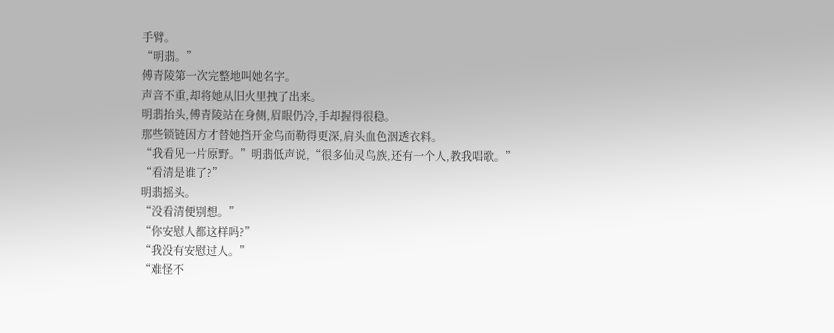手臂。
“明翡。”
傅青陵第一次完整地叫她名字。
声音不重,却将她从旧火里拽了出来。
明翡抬头,傅青陵站在身侧,眉眼仍冷,手却握得很稳。
那些锁链因方才替她挡开金鸟而勒得更深,肩头血色洇透衣料。
“我看见一片原野。”明翡低声说,“很多仙灵鸟族,还有一个人,教我唱歌。”
“看清是谁了?”
明翡摇头。
“没看清便别想。”
“你安慰人都这样吗?”
“我没有安慰过人。”
“难怪不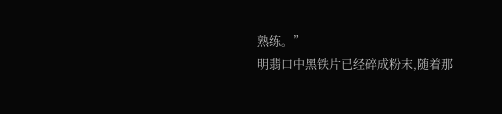熟练。”
明翡口中黑铁片已经碎成粉末,随着那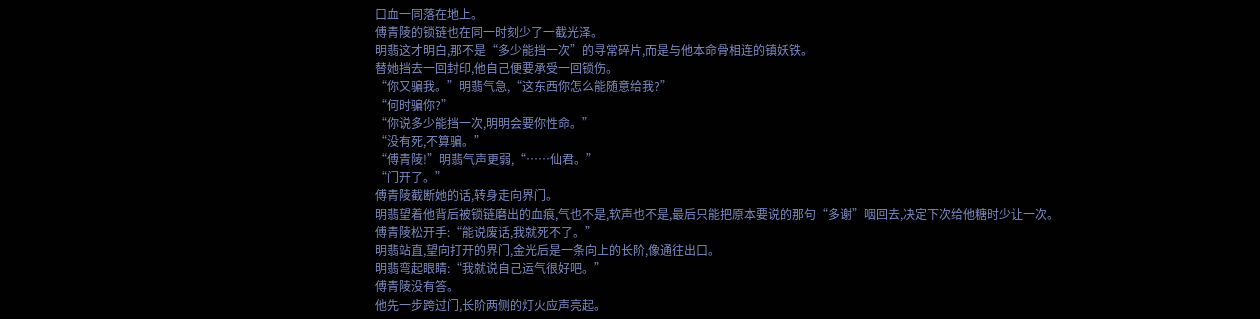口血一同落在地上。
傅青陵的锁链也在同一时刻少了一截光泽。
明翡这才明白,那不是“多少能挡一次”的寻常碎片,而是与他本命骨相连的镇妖铁。
替她挡去一回封印,他自己便要承受一回锁伤。
“你又骗我。”明翡气急,“这东西你怎么能随意给我?”
“何时骗你?”
“你说多少能挡一次,明明会要你性命。”
“没有死,不算骗。”
“傅青陵!”明翡气声更弱,“……仙君。”
“门开了。”
傅青陵截断她的话,转身走向界门。
明翡望着他背后被锁链磨出的血痕,气也不是,软声也不是,最后只能把原本要说的那句“多谢”咽回去,决定下次给他糖时少让一次。
傅青陵松开手:“能说废话,我就死不了。”
明翡站直,望向打开的界门,金光后是一条向上的长阶,像通往出口。
明翡弯起眼睛:“我就说自己运气很好吧。”
傅青陵没有答。
他先一步跨过门,长阶两侧的灯火应声亮起。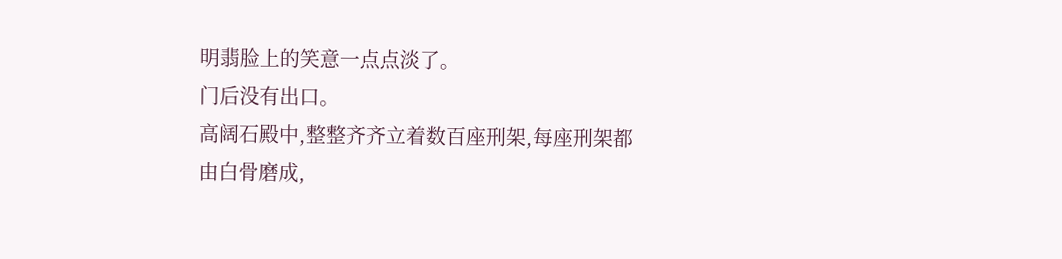明翡脸上的笑意一点点淡了。
门后没有出口。
高阔石殿中,整整齐齐立着数百座刑架,每座刑架都由白骨磨成,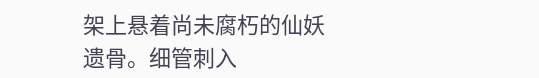架上悬着尚未腐朽的仙妖遗骨。细管刺入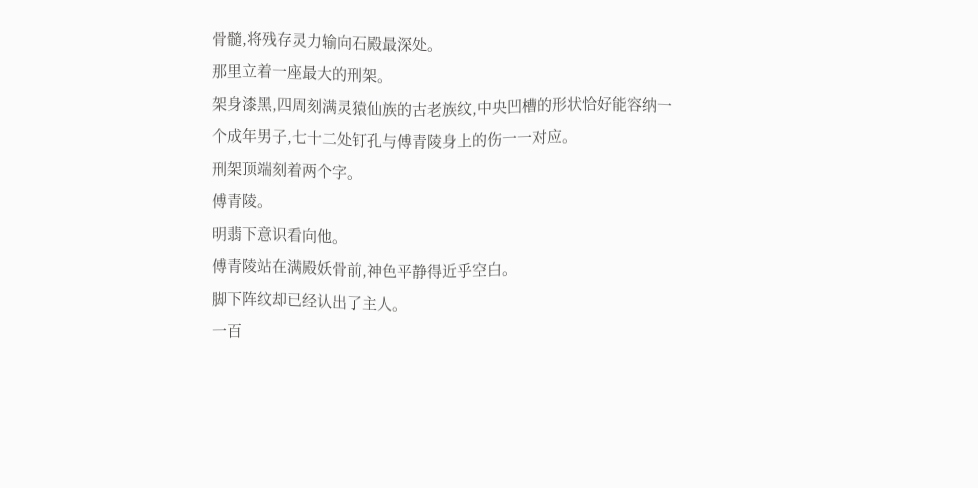骨髓,将残存灵力输向石殿最深处。
那里立着一座最大的刑架。
架身漆黑,四周刻满灵猿仙族的古老族纹,中央凹槽的形状恰好能容纳一个成年男子,七十二处钉孔与傅青陵身上的伤一一对应。
刑架顶端刻着两个字。
傅青陵。
明翡下意识看向他。
傅青陵站在满殿妖骨前,神色平静得近乎空白。
脚下阵纹却已经认出了主人。
一百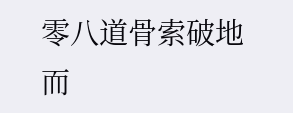零八道骨索破地而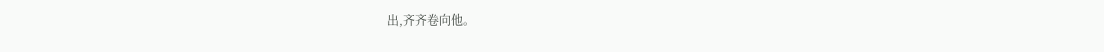出,齐齐卷向他。